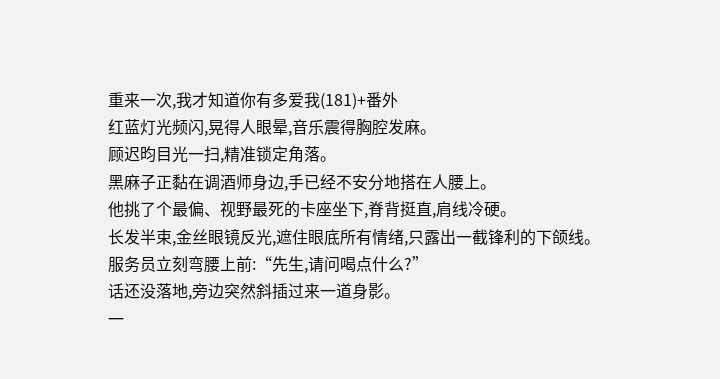重来一次,我才知道你有多爱我(181)+番外
红蓝灯光频闪,晃得人眼晕,音乐震得胸腔发麻。
顾迟昀目光一扫,精准锁定角落。
黑麻子正黏在调酒师身边,手已经不安分地搭在人腰上。
他挑了个最偏、视野最死的卡座坐下,脊背挺直,肩线冷硬。
长发半束,金丝眼镜反光,遮住眼底所有情绪,只露出一截锋利的下颌线。
服务员立刻弯腰上前:“先生,请问喝点什么?”
话还没落地,旁边突然斜插过来一道身影。
一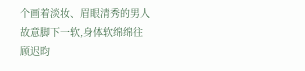个画着淡妆、眉眼清秀的男人故意脚下一软,身体软绵绵往顾迟昀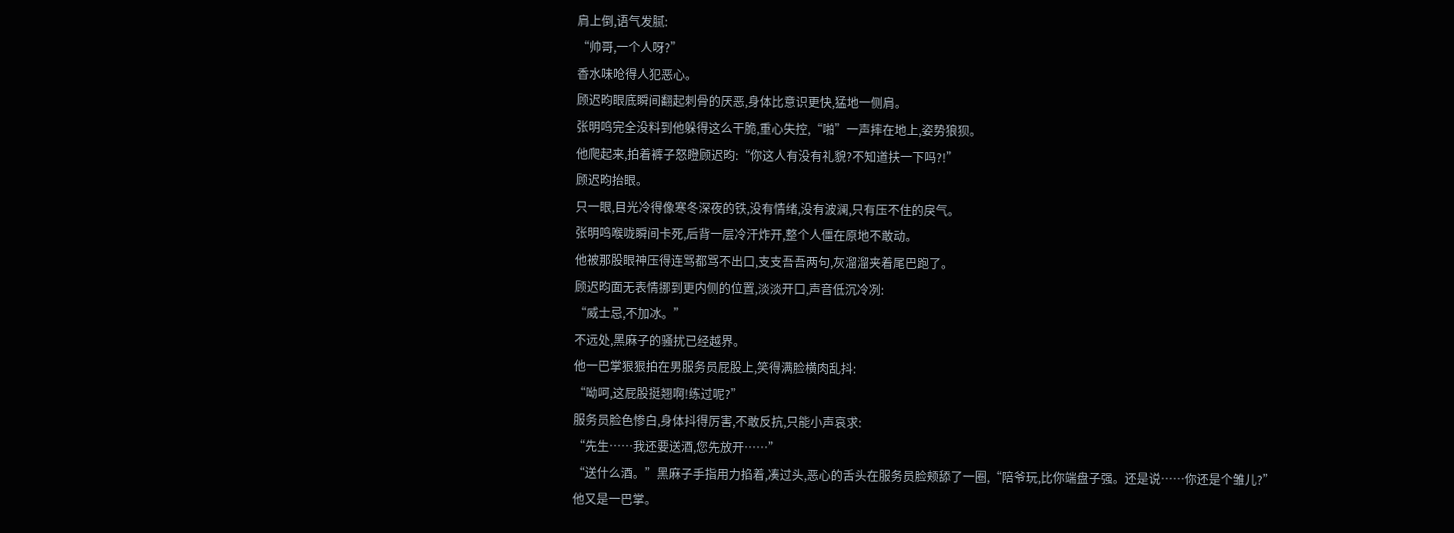肩上倒,语气发腻:
“帅哥,一个人呀?”
香水味呛得人犯恶心。
顾迟昀眼底瞬间翻起刺骨的厌恶,身体比意识更快,猛地一侧肩。
张明鸣完全没料到他躲得这么干脆,重心失控,“啪”一声摔在地上,姿势狼狈。
他爬起来,拍着裤子怒瞪顾迟昀:“你这人有没有礼貌?不知道扶一下吗?!”
顾迟昀抬眼。
只一眼,目光冷得像寒冬深夜的铁,没有情绪,没有波澜,只有压不住的戾气。
张明鸣喉咙瞬间卡死,后背一层冷汗炸开,整个人僵在原地不敢动。
他被那股眼神压得连骂都骂不出口,支支吾吾两句,灰溜溜夹着尾巴跑了。
顾迟昀面无表情挪到更内侧的位置,淡淡开口,声音低沉冷冽:
“威士忌,不加冰。”
不远处,黑麻子的骚扰已经越界。
他一巴掌狠狠拍在男服务员屁股上,笑得满脸横肉乱抖:
“呦呵,这屁股挺翘啊!练过呢?”
服务员脸色惨白,身体抖得厉害,不敢反抗,只能小声哀求:
“先生……我还要送酒,您先放开……”
“送什么酒。”黑麻子手指用力掐着,凑过头,恶心的舌头在服务员脸颊舔了一圈,“陪爷玩,比你端盘子强。还是说……你还是个雏儿?”
他又是一巴掌。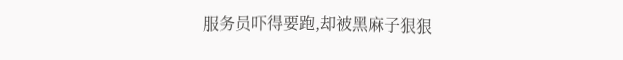服务员吓得要跑,却被黑麻子狠狠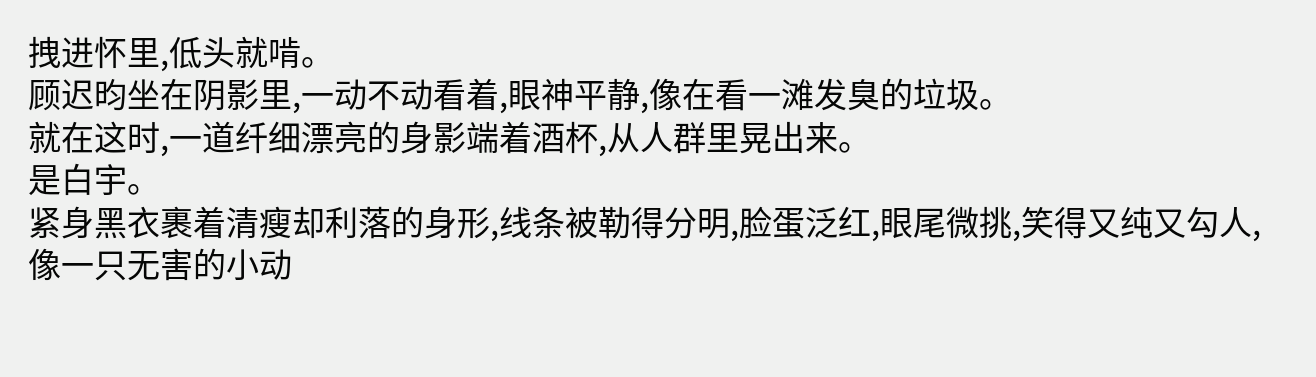拽进怀里,低头就啃。
顾迟昀坐在阴影里,一动不动看着,眼神平静,像在看一滩发臭的垃圾。
就在这时,一道纤细漂亮的身影端着酒杯,从人群里晃出来。
是白宇。
紧身黑衣裹着清瘦却利落的身形,线条被勒得分明,脸蛋泛红,眼尾微挑,笑得又纯又勾人,像一只无害的小动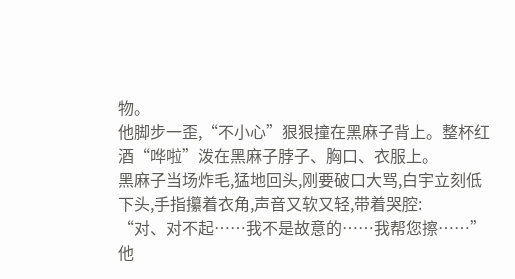物。
他脚步一歪,“不小心”狠狠撞在黑麻子背上。整杯红酒“哗啦”泼在黑麻子脖子、胸口、衣服上。
黑麻子当场炸毛,猛地回头,刚要破口大骂,白宇立刻低下头,手指攥着衣角,声音又软又轻,带着哭腔:
“对、对不起……我不是故意的……我帮您擦……”
他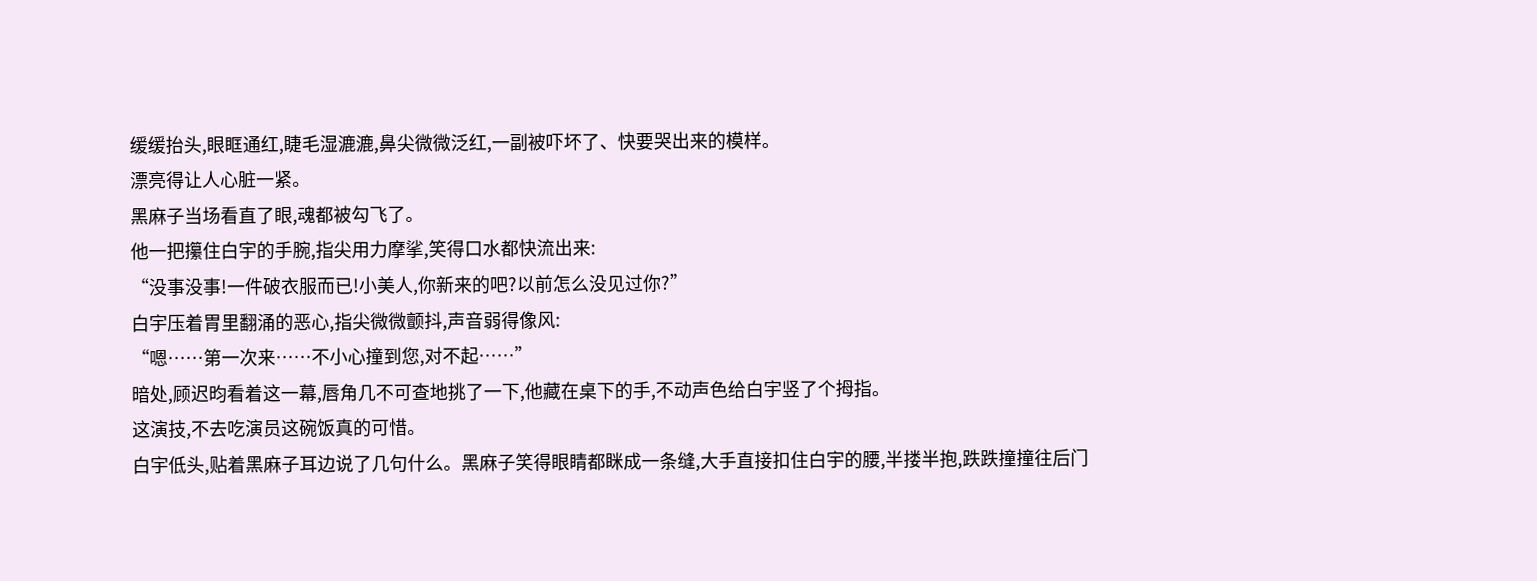缓缓抬头,眼眶通红,睫毛湿漉漉,鼻尖微微泛红,一副被吓坏了、快要哭出来的模样。
漂亮得让人心脏一紧。
黑麻子当场看直了眼,魂都被勾飞了。
他一把攥住白宇的手腕,指尖用力摩挲,笑得口水都快流出来:
“没事没事!一件破衣服而已!小美人,你新来的吧?以前怎么没见过你?”
白宇压着胃里翻涌的恶心,指尖微微颤抖,声音弱得像风:
“嗯……第一次来……不小心撞到您,对不起……”
暗处,顾迟昀看着这一幕,唇角几不可查地挑了一下,他藏在桌下的手,不动声色给白宇竖了个拇指。
这演技,不去吃演员这碗饭真的可惜。
白宇低头,贴着黑麻子耳边说了几句什么。黑麻子笑得眼睛都眯成一条缝,大手直接扣住白宇的腰,半搂半抱,跌跌撞撞往后门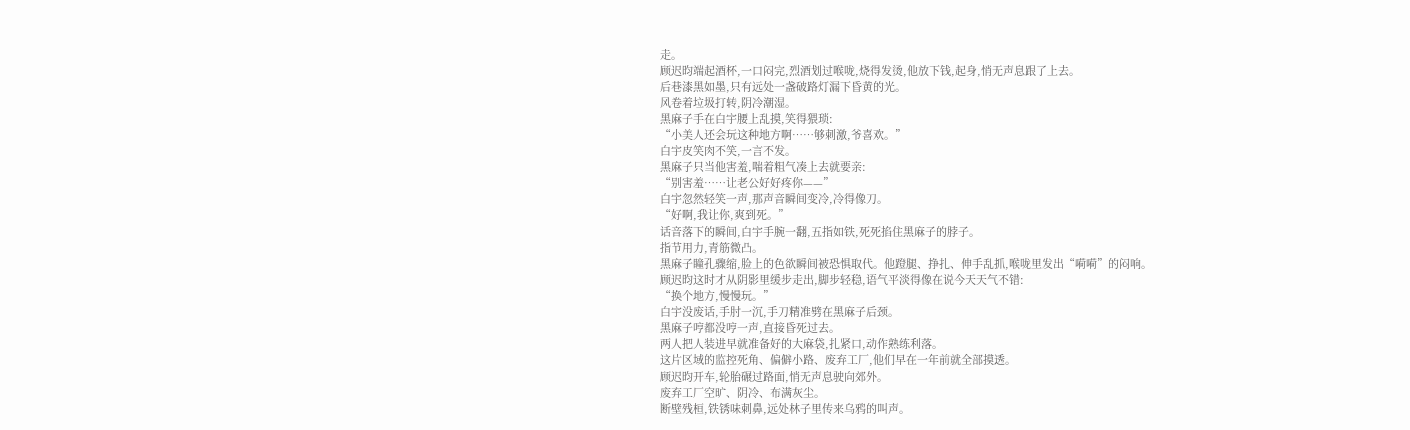走。
顾迟昀端起酒杯,一口闷完,烈酒划过喉咙,烧得发烫,他放下钱,起身,悄无声息跟了上去。
后巷漆黑如墨,只有远处一盏破路灯漏下昏黄的光。
风卷着垃圾打转,阴冷潮湿。
黑麻子手在白宇腰上乱摸,笑得猥琐:
“小美人还会玩这种地方啊……够刺激,爷喜欢。”
白宇皮笑肉不笑,一言不发。
黑麻子只当他害羞,喘着粗气凑上去就要亲:
“别害羞……让老公好好疼你——”
白宇忽然轻笑一声,那声音瞬间变冷,冷得像刀。
“好啊,我让你,爽到死。”
话音落下的瞬间,白宇手腕一翻,五指如铁,死死掐住黑麻子的脖子。
指节用力,青筋微凸。
黑麻子瞳孔骤缩,脸上的色欲瞬间被恐惧取代。他蹬腿、挣扎、伸手乱抓,喉咙里发出“嗬嗬”的闷响。
顾迟昀这时才从阴影里缓步走出,脚步轻稳,语气平淡得像在说今天天气不错:
“换个地方,慢慢玩。”
白宇没废话,手肘一沉,手刀精准劈在黑麻子后颈。
黑麻子哼都没哼一声,直接昏死过去。
两人把人装进早就准备好的大麻袋,扎紧口,动作熟练利落。
这片区域的监控死角、偏僻小路、废弃工厂,他们早在一年前就全部摸透。
顾迟昀开车,轮胎碾过路面,悄无声息驶向郊外。
废弃工厂空旷、阴冷、布满灰尘。
断壁残桓,铁锈味刺鼻,远处林子里传来乌鸦的叫声。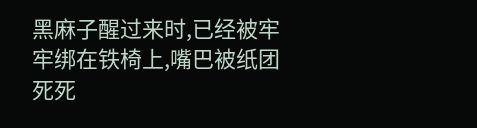黑麻子醒过来时,已经被牢牢绑在铁椅上,嘴巴被纸团死死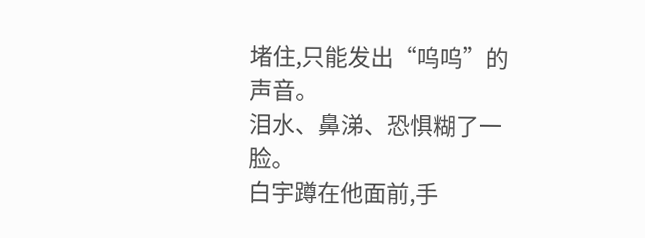堵住,只能发出“呜呜”的声音。
泪水、鼻涕、恐惧糊了一脸。
白宇蹲在他面前,手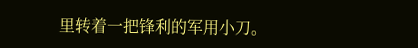里转着一把锋利的军用小刀。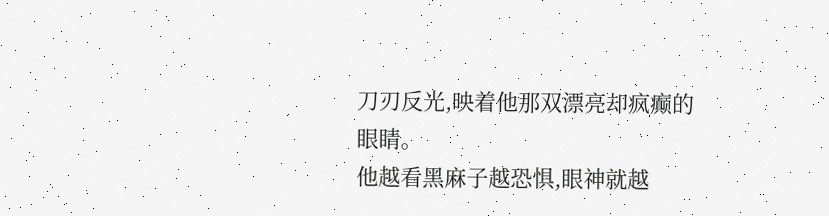刀刃反光,映着他那双漂亮却疯癫的眼睛。
他越看黑麻子越恐惧,眼神就越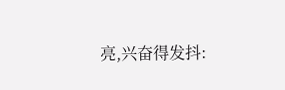亮,兴奋得发抖: